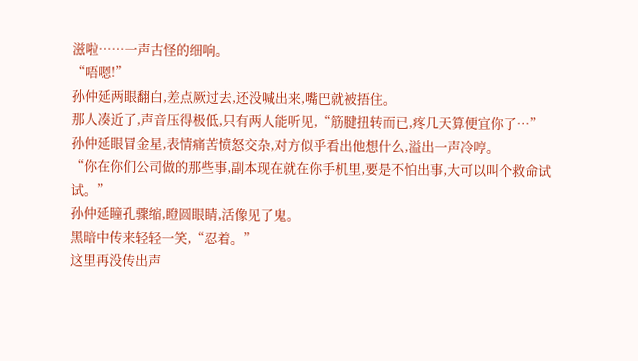滋啦……一声古怪的细响。
“唔嗯!”
孙仲延两眼翻白,差点厥过去,还没喊出来,嘴巴就被捂住。
那人凑近了,声音压得极低,只有两人能听见,“筋腱扭转而已,疼几天算便宜你了…”
孙仲延眼冒金星,表情痛苦愤怒交杂,对方似乎看出他想什么,溢出一声冷哼。
“你在你们公司做的那些事,副本现在就在你手机里,要是不怕出事,大可以叫个救命试试。”
孙仲延瞳孔骤缩,瞪圆眼睛,活像见了鬼。
黑暗中传来轻轻一笑,“忍着。”
这里再没传出声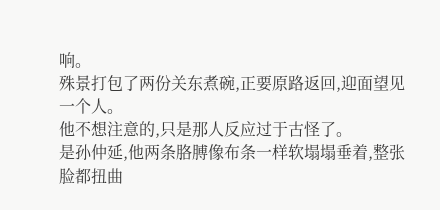响。
殊景打包了两份关东煮碗,正要原路返回,迎面望见一个人。
他不想注意的,只是那人反应过于古怪了。
是孙仲延,他两条胳膊像布条一样软塌塌垂着,整张脸都扭曲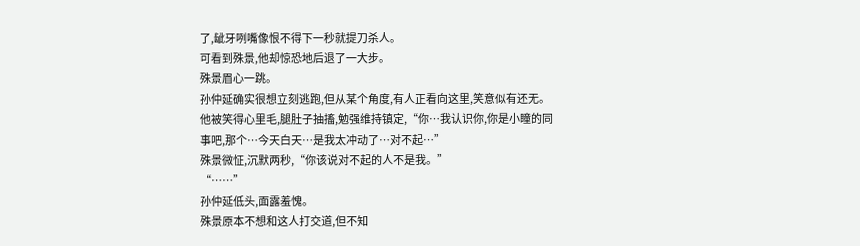了,龇牙咧嘴像恨不得下一秒就提刀杀人。
可看到殊景,他却惊恐地后退了一大步。
殊景眉心一跳。
孙仲延确实很想立刻逃跑,但从某个角度,有人正看向这里,笑意似有还无。
他被笑得心里毛,腿肚子抽搐,勉强维持镇定,“你…我认识你,你是小瞳的同事吧,那个…今天白天…是我太冲动了…对不起…”
殊景微怔,沉默两秒,“你该说对不起的人不是我。”
“……”
孙仲延低头,面露羞愧。
殊景原本不想和这人打交道,但不知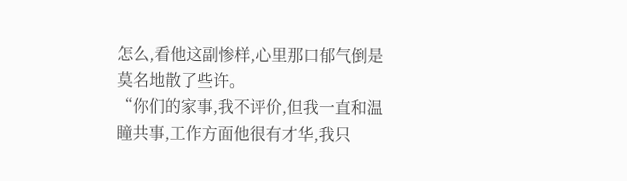怎么,看他这副惨样,心里那口郁气倒是莫名地散了些许。
“你们的家事,我不评价,但我一直和温瞳共事,工作方面他很有才华,我只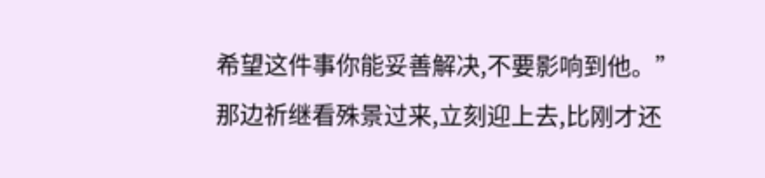希望这件事你能妥善解决,不要影响到他。”
那边祈继看殊景过来,立刻迎上去,比刚才还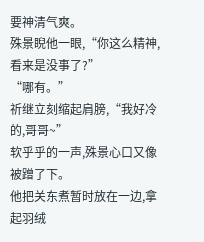要神清气爽。
殊景睨他一眼,“你这么精神,看来是没事了?”
“哪有。”
祈继立刻缩起肩膀,“我好冷的,哥哥~”
软乎乎的一声,殊景心口又像被蹭了下。
他把关东煮暂时放在一边,拿起羽绒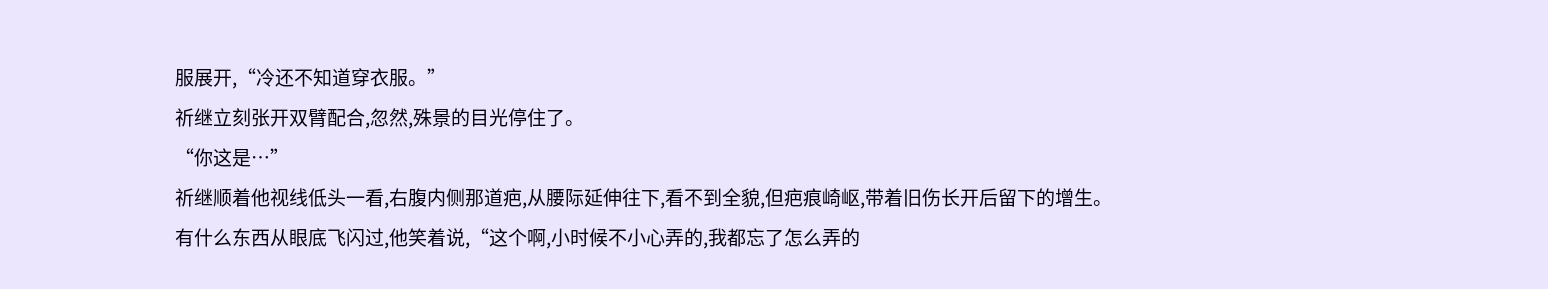服展开,“冷还不知道穿衣服。”
祈继立刻张开双臂配合,忽然,殊景的目光停住了。
“你这是…”
祈继顺着他视线低头一看,右腹内侧那道疤,从腰际延伸往下,看不到全貌,但疤痕崎岖,带着旧伤长开后留下的增生。
有什么东西从眼底飞闪过,他笑着说,“这个啊,小时候不小心弄的,我都忘了怎么弄的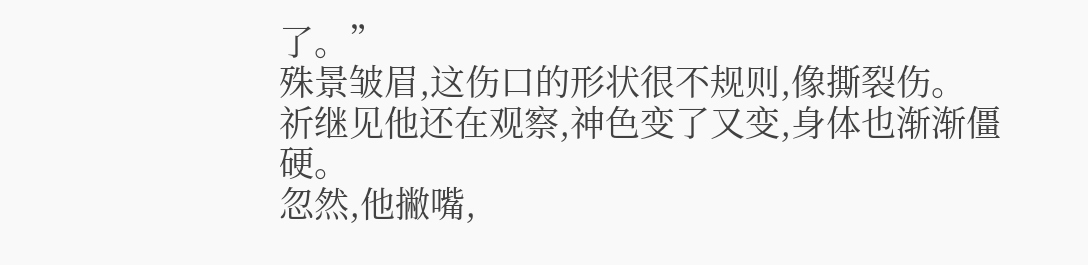了。”
殊景皱眉,这伤口的形状很不规则,像撕裂伤。
祈继见他还在观察,神色变了又变,身体也渐渐僵硬。
忽然,他撇嘴,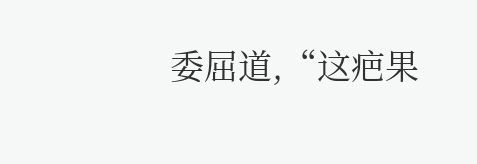委屈道,“这疤果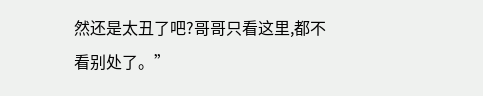然还是太丑了吧?哥哥只看这里,都不看别处了。”